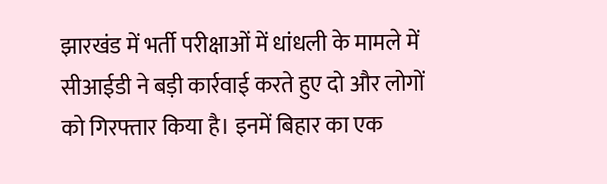झारखंड में भर्ती परीक्षाओं में धांधली के मामले में सीआईडी ने बड़ी कार्रवाई करते हुए दो और लोगों को गिरफ्तार किया है। इनमें बिहार का एक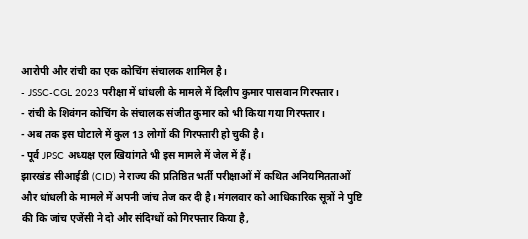आरोपी और रांची का एक कोचिंग संचालक शामिल है।
- JSSC-CGL 2023 परीक्षा में धांधली के मामले में दिलीप कुमार पासवान गिरफ्तार।
- रांची के शिवंगन कोचिंग के संचालक संजीत कुमार को भी किया गया गिरफ्तार।
- अब तक इस घोटाले में कुल 13 लोगों की गिरफ्तारी हो चुकी है।
- पूर्व JPSC अध्यक्ष एल खियांगते भी इस मामले में जेल में हैं।
झारखंड सीआईडी (CID) ने राज्य की प्रतिष्ठित भर्ती परीक्षाओं में कथित अनियमितताओं और धांधली के मामले में अपनी जांच तेज कर दी है। मंगलवार को आधिकारिक सूत्रों ने पुष्टि की कि जांच एजेंसी ने दो और संदिग्धों को गिरफ्तार किया है,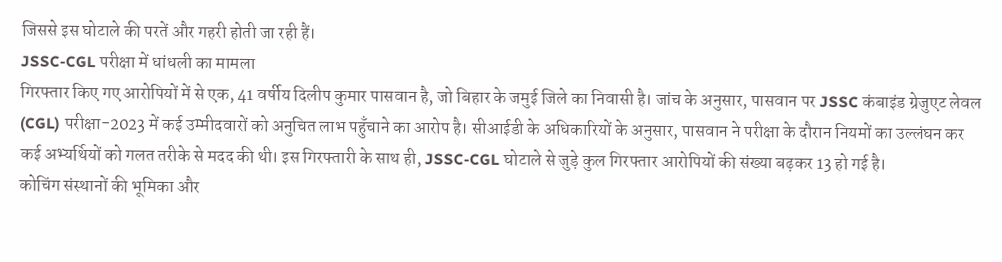जिससे इस घोटाले की परतें और गहरी होती जा रही हैं।
JSSC-CGL परीक्षा में धांधली का मामला
गिरफ्तार किए गए आरोपियों में से एक, 41 वर्षीय दिलीप कुमार पासवान है, जो बिहार के जमुई जिले का निवासी है। जांच के अनुसार, पासवान पर JSSC कंबाइंड ग्रेजुएट लेवल (CGL) परीक्षा-2023 में कई उम्मीदवारों को अनुचित लाभ पहुँचाने का आरोप है। सीआईडी के अधिकारियों के अनुसार, पासवान ने परीक्षा के दौरान नियमों का उल्लंघन कर कई अभ्यर्थियों को गलत तरीके से मदद की थी। इस गिरफ्तारी के साथ ही, JSSC-CGL घोटाले से जुड़े कुल गिरफ्तार आरोपियों की संख्या बढ़कर 13 हो गई है।
कोचिंग संस्थानों की भूमिका और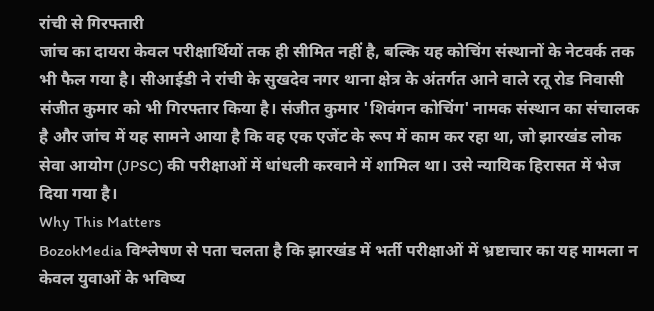रांची से गिरफ्तारी
जांच का दायरा केवल परीक्षार्थियों तक ही सीमित नहीं है, बल्कि यह कोचिंग संस्थानों के नेटवर्क तक भी फैल गया है। सीआईडी ने रांची के सुखदेव नगर थाना क्षेत्र के अंतर्गत आने वाले रतू रोड निवासी संजीत कुमार को भी गिरफ्तार किया है। संजीत कुमार 'शिवंगन कोचिंग' नामक संस्थान का संचालक है और जांच में यह सामने आया है कि वह एक एजेंट के रूप में काम कर रहा था, जो झारखंड लोक सेवा आयोग (JPSC) की परीक्षाओं में धांधली करवाने में शामिल था। उसे न्यायिक हिरासत में भेज दिया गया है।
Why This Matters
BozokMedia विश्लेषण से पता चलता है कि झारखंड में भर्ती परीक्षाओं में भ्रष्टाचार का यह मामला न केवल युवाओं के भविष्य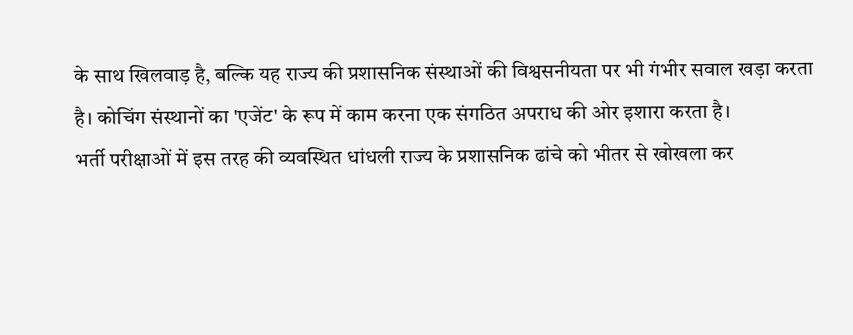के साथ खिलवाड़ है, बल्कि यह राज्य की प्रशासनिक संस्थाओं की विश्वसनीयता पर भी गंभीर सवाल खड़ा करता है। कोचिंग संस्थानों का 'एजेंट' के रूप में काम करना एक संगठित अपराध की ओर इशारा करता है।
भर्ती परीक्षाओं में इस तरह की व्यवस्थित धांधली राज्य के प्रशासनिक ढांचे को भीतर से खोखला कर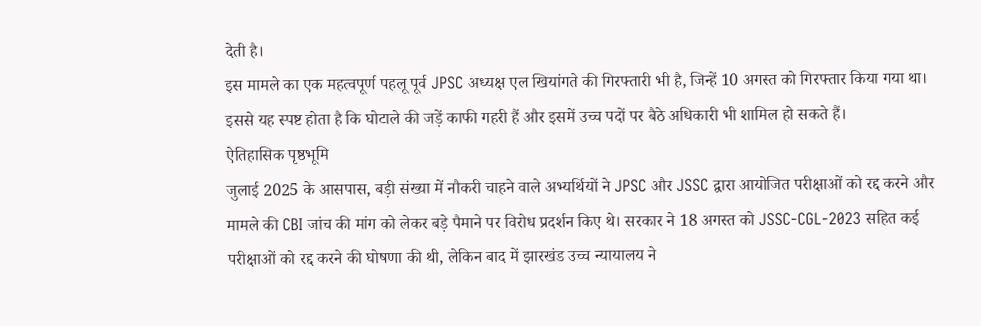देती है।
इस मामले का एक महत्वपूर्ण पहलू पूर्व JPSC अध्यक्ष एल खियांगते की गिरफ्तारी भी है, जिन्हें 10 अगस्त को गिरफ्तार किया गया था। इससे यह स्पष्ट होता है कि घोटाले की जड़ें काफी गहरी हैं और इसमें उच्च पदों पर बैठे अधिकारी भी शामिल हो सकते हैं।
ऐतिहासिक पृष्ठभूमि
जुलाई 2025 के आसपास, बड़ी संख्या में नौकरी चाहने वाले अभ्यर्थियों ने JPSC और JSSC द्वारा आयोजित परीक्षाओं को रद्द करने और मामले की CBI जांच की मांग को लेकर बड़े पैमाने पर विरोध प्रदर्शन किए थे। सरकार ने 18 अगस्त को JSSC-CGL-2023 सहित कई परीक्षाओं को रद्द करने की घोषणा की थी, लेकिन बाद में झारखंड उच्च न्यायालय ने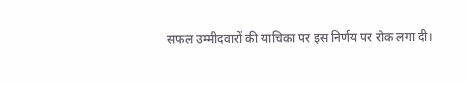सफल उम्मीदवारों की याचिका पर इस निर्णय पर रोक लगा दी।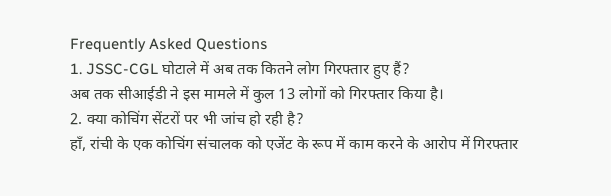Frequently Asked Questions
1. JSSC-CGL घोटाले में अब तक कितने लोग गिरफ्तार हुए हैं?
अब तक सीआईडी ने इस मामले में कुल 13 लोगों को गिरफ्तार किया है।
2. क्या कोचिंग सेंटरों पर भी जांच हो रही है?
हाँ, रांची के एक कोचिंग संचालक को एजेंट के रूप में काम करने के आरोप में गिरफ्तार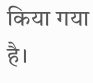किया गया है।